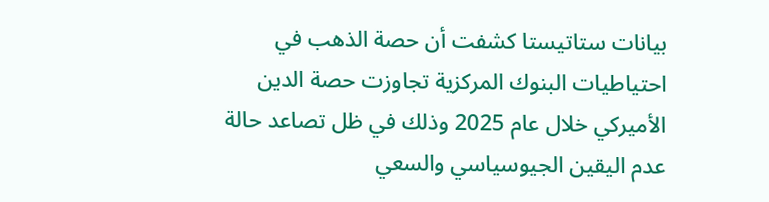بيانات ستاتيستا كشفت أن حصة الذهب في احتياطيات البنوك المركزية تجاوزت حصة الدين الأميركي خلال عام 2025 وذلك في ظل تصاعد حالة عدم اليقين الجيوسياسي والسعي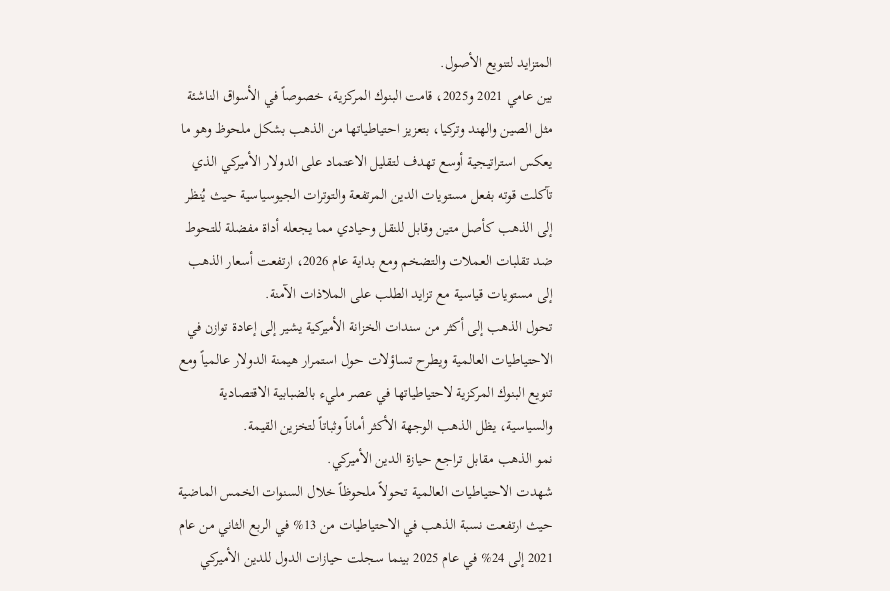المتزايد لتنويع الأصول.
بين عامي 2021 و2025، قامت البنوك المركزية، خصوصاً في الأسواق الناشئة مثل الصين والهند وتركيا، بتعزيز احتياطياتها من الذهب بشكل ملحوظ وهو ما يعكس استراتيجية أوسع تهدف لتقليل الاعتماد على الدولار الأميركي الذي تآكلت قوته بفعل مستويات الدين المرتفعة والتوترات الجيوسياسية حيث يُنظر إلى الذهب كأصل متين وقابل للنقل وحيادي مما يجعله أداة مفضلة للتحوط ضد تقلبات العملات والتضخم ومع بداية عام 2026، ارتفعت أسعار الذهب إلى مستويات قياسية مع تزايد الطلب على الملاذات الآمنة.
تحول الذهب إلى أكثر من سندات الخزانة الأميركية يشير إلى إعادة توازن في الاحتياطيات العالمية ويطرح تساؤلات حول استمرار هيمنة الدولار عالمياً ومع تنويع البنوك المركزية لاحتياطياتها في عصر مليء بالضبابية الاقتصادية والسياسية، يظل الذهب الوجهة الأكثر أماناً وثباتاً لتخزين القيمة.
نمو الذهب مقابل تراجع حيازة الدين الأميركي.
شهدت الاحتياطيات العالمية تحولاً ملحوظاً خلال السنوات الخمس الماضية حيث ارتفعت نسبة الذهب في الاحتياطيات من 13% في الربع الثاني من عام 2021 إلى 24% في عام 2025 بينما سجلت حيازات الدول للدين الأميركي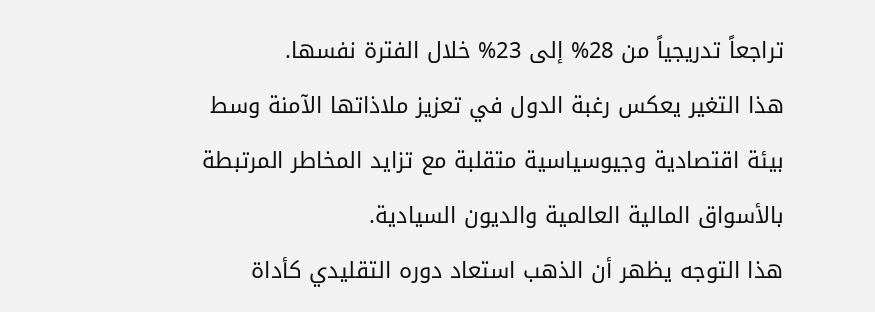تراجعاً تدريجياً من 28% إلى 23% خلال الفترة نفسها.
هذا التغير يعكس رغبة الدول في تعزيز ملاذاتها الآمنة وسط بيئة اقتصادية وجيوسياسية متقلبة مع تزايد المخاطر المرتبطة بالأسواق المالية العالمية والديون السيادية.
هذا التوجه يظهر أن الذهب استعاد دوره التقليدي كأداة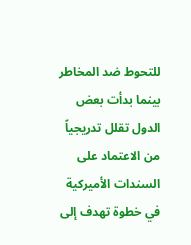للتحوط ضد المخاطر بينما بدأت بعض الدول تقلل تدريجياً من الاعتماد على السندات الأميركية في خطوة تهدف إلى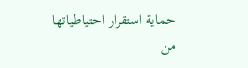حماية استقرار احتياطياتها من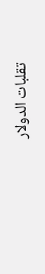تقلبات الدولار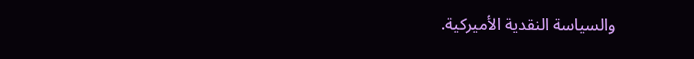والسياسة النقدية الأميركية.